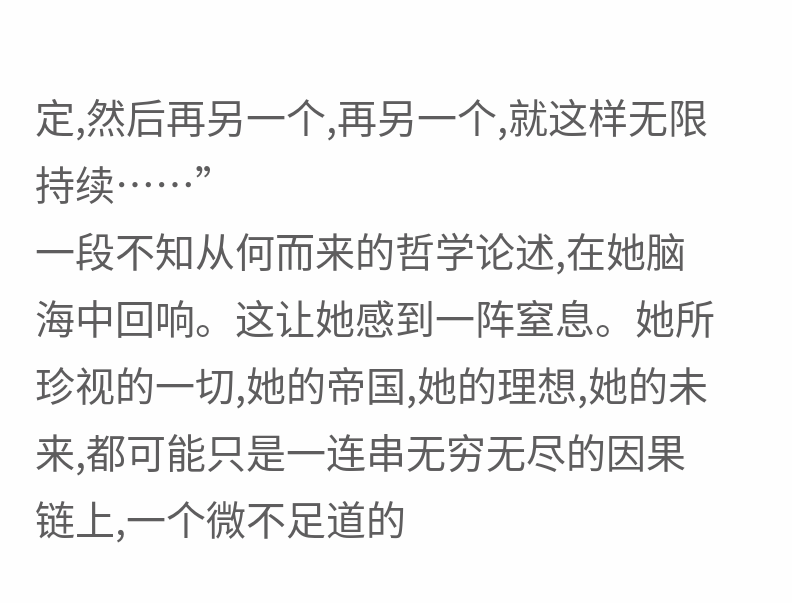定,然后再另一个,再另一个,就这样无限持续……”
一段不知从何而来的哲学论述,在她脑海中回响。这让她感到一阵窒息。她所珍视的一切,她的帝国,她的理想,她的未来,都可能只是一连串无穷无尽的因果链上,一个微不足道的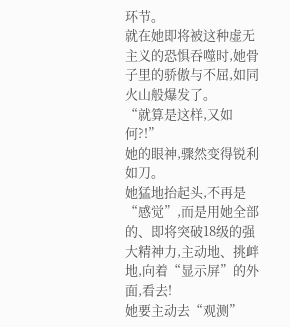环节。
就在她即将被这种虚无主义的恐惧吞噬时,她骨子里的骄傲与不屈,如同火山般爆发了。
“就算是这样,又如何?!”
她的眼神,骤然变得锐利如刀。
她猛地抬起头,不再是“感觉”,而是用她全部的、即将突破18级的强大精神力,主动地、挑衅地,向着“显示屏”的外面,看去!
她要主动去“观测”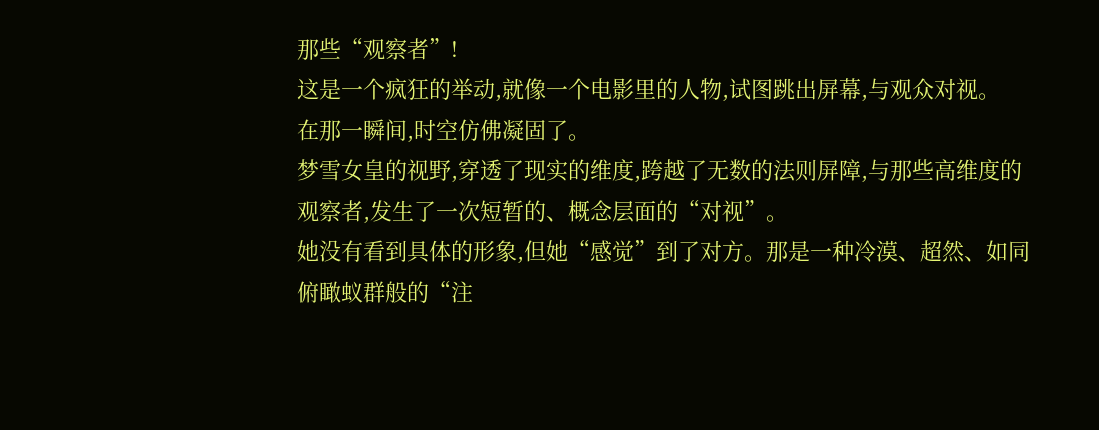那些“观察者”!
这是一个疯狂的举动,就像一个电影里的人物,试图跳出屏幕,与观众对视。
在那一瞬间,时空仿佛凝固了。
梦雪女皇的视野,穿透了现实的维度,跨越了无数的法则屏障,与那些高维度的观察者,发生了一次短暂的、概念层面的“对视”。
她没有看到具体的形象,但她“感觉”到了对方。那是一种冷漠、超然、如同俯瞰蚁群般的“注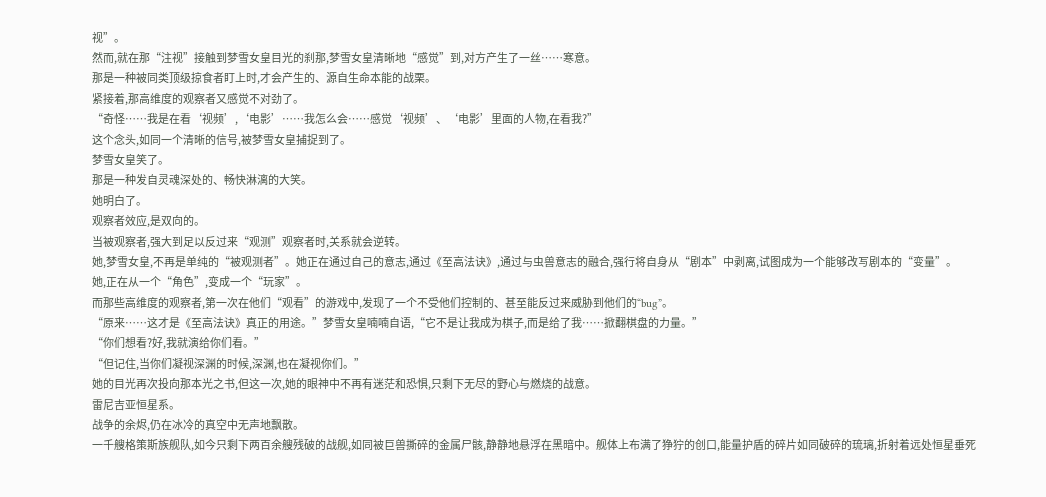视”。
然而,就在那“注视”接触到梦雪女皇目光的刹那,梦雪女皇清晰地“感觉”到,对方产生了一丝……寒意。
那是一种被同类顶级掠食者盯上时,才会产生的、源自生命本能的战栗。
紧接着,那高维度的观察者又感觉不对劲了。
“奇怪……我是在看‘视频’,‘电影’……我怎么会……感觉‘视频’、‘电影’里面的人物,在看我?”
这个念头,如同一个清晰的信号,被梦雪女皇捕捉到了。
梦雪女皇笑了。
那是一种发自灵魂深处的、畅快淋漓的大笑。
她明白了。
观察者效应,是双向的。
当被观察者,强大到足以反过来“观测”观察者时,关系就会逆转。
她,梦雪女皇,不再是单纯的“被观测者”。她正在通过自己的意志,通过《至高法诀》,通过与虫兽意志的融合,强行将自身从“剧本”中剥离,试图成为一个能够改写剧本的“变量”。
她,正在从一个“角色”,变成一个“玩家”。
而那些高维度的观察者,第一次在他们“观看”的游戏中,发现了一个不受他们控制的、甚至能反过来威胁到他们的“bug”。
“原来……这才是《至高法诀》真正的用途。”梦雪女皇喃喃自语,“它不是让我成为棋子,而是给了我……掀翻棋盘的力量。”
“你们想看?好,我就演给你们看。”
“但记住,当你们凝视深渊的时候,深渊,也在凝视你们。”
她的目光再次投向那本光之书,但这一次,她的眼神中不再有迷茫和恐惧,只剩下无尽的野心与燃烧的战意。
雷尼吉亚恒星系。
战争的余烬,仍在冰冷的真空中无声地飘散。
一千艘格策斯族舰队,如今只剩下两百余艘残破的战舰,如同被巨兽撕碎的金属尸骸,静静地悬浮在黑暗中。舰体上布满了狰狞的创口,能量护盾的碎片如同破碎的琉璃,折射着远处恒星垂死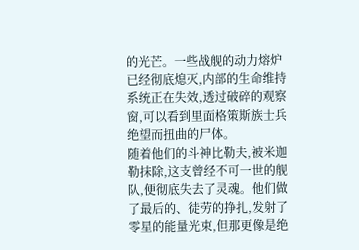的光芒。一些战舰的动力熔炉已经彻底熄灭,内部的生命维持系统正在失效,透过破碎的观察窗,可以看到里面格策斯族士兵绝望而扭曲的尸体。
随着他们的斗神比勒夫,被米迦勒抹除,这支曾经不可一世的舰队,便彻底失去了灵魂。他们做了最后的、徒劳的挣扎,发射了零星的能量光束,但那更像是绝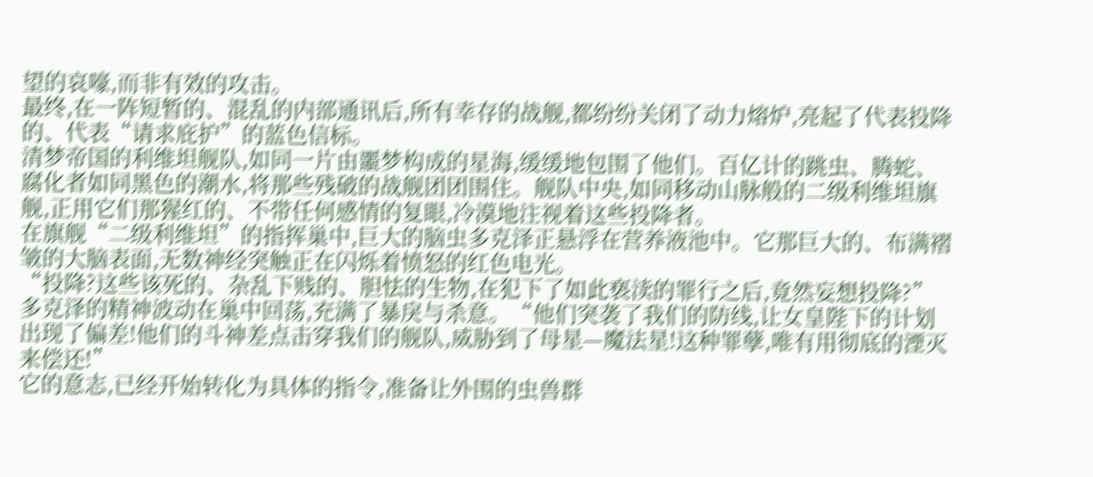望的哀嚎,而非有效的攻击。
最终,在一阵短暂的、混乱的内部通讯后,所有幸存的战舰,都纷纷关闭了动力熔炉,亮起了代表投降的、代表“请求庇护”的蓝色信标。
清梦帝国的利维坦舰队,如同一片由噩梦构成的星海,缓缓地包围了他们。百亿计的跳虫、腾蛇、腐化者如同黑色的潮水,将那些残破的战舰团团围住。舰队中央,如同移动山脉般的二级利维坦旗舰,正用它们那猩红的、不带任何感情的复眼,冷漠地注视着这些投降者。
在旗舰“二级利维坦”的指挥巢中,巨大的脑虫多克泽正悬浮在营养液池中。它那巨大的、布满褶皱的大脑表面,无数神经突触正在闪烁着愤怒的红色电光。
“投降?这些该死的、杂乱下贱的、胆怯的生物,在犯下了如此亵渎的罪行之后,竟然妄想投降?”多克泽的精神波动在巢中回荡,充满了暴戾与杀意。“他们突袭了我们的防线,让女皇陛下的计划出现了偏差!他们的斗神差点击穿我们的舰队,威胁到了母星—魔法星!这种罪孽,唯有用彻底的湮灭来偿还!”
它的意志,已经开始转化为具体的指令,准备让外围的虫兽群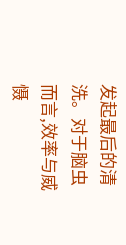发起最后的清洗。对于脑虫而言,效率与威慑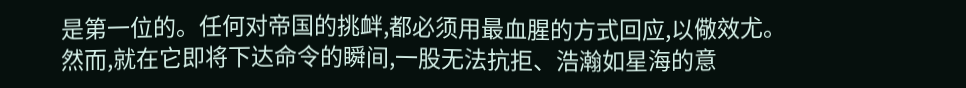是第一位的。任何对帝国的挑衅,都必须用最血腥的方式回应,以儆效尤。
然而,就在它即将下达命令的瞬间,一股无法抗拒、浩瀚如星海的意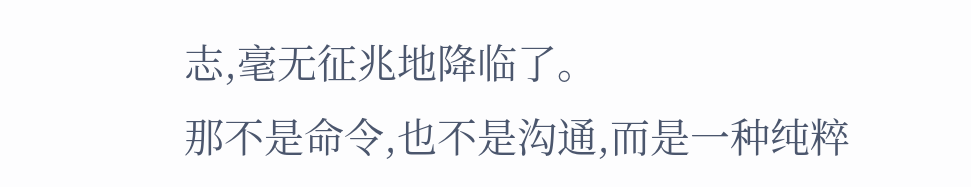志,毫无征兆地降临了。
那不是命令,也不是沟通,而是一种纯粹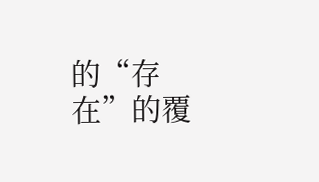的“存在”的覆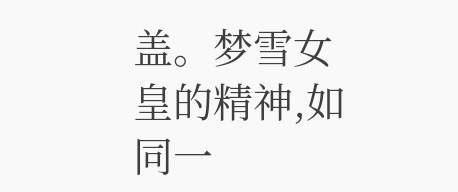盖。梦雪女皇的精神,如同一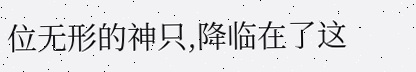位无形的神只,降临在了这